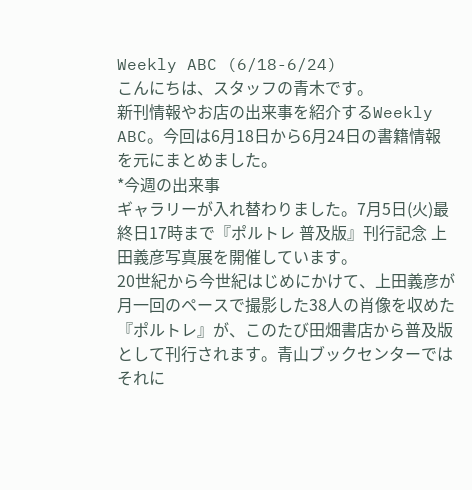Weekly ABC (6/18-6/24)
こんにちは、スタッフの青木です。
新刊情報やお店の出来事を紹介するWeekly ABC。今回は6月18日から6月24日の書籍情報を元にまとめました。
*今週の出来事
ギャラリーが入れ替わりました。7月5日(火)最終日17時まで『ポルトレ 普及版』刊行記念 上田義彦写真展を開催しています。
20世紀から今世紀はじめにかけて、上田義彦が月一回のペースで撮影した38人の肖像を収めた『ポルトレ』が、このたび田畑書店から普及版として刊行されます。青山ブックセンターではそれに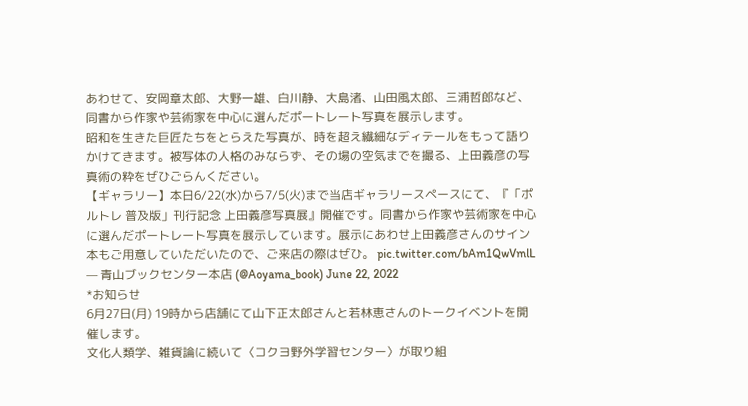あわせて、安岡章太郎、大野一雄、白川静、大島渚、山田風太郎、三浦哲郎など、同書から作家や芸術家を中心に選んだポートレート写真を展示します。
昭和を生きた巨匠たちをとらえた写真が、時を超え繊細なディテールをもって語りかけてきます。被写体の人格のみならず、その場の空気までを撮る、上田義彦の写真術の粋をぜひごらんください。
【ギャラリー】本日6/22(水)から7/5(火)まで当店ギャラリースペースにて、『「ポルトレ 普及版」刊行記念 上田義彦写真展』開催です。同書から作家や芸術家を中心に選んだポートレート写真を展示しています。展示にあわせ上田義彦さんのサイン本もご用意していただいたので、ご来店の際はぜひ。 pic.twitter.com/bAm1QwVmlL
— 青山ブックセンター本店 (@Aoyama_book) June 22, 2022
*お知らせ
6月27日(月) 19時から店舗にて山下正太郎さんと若林恵さんのトークイベントを開催します。
文化人類学、雑貨論に続いて〈コクヨ野外学習センター〉が取り組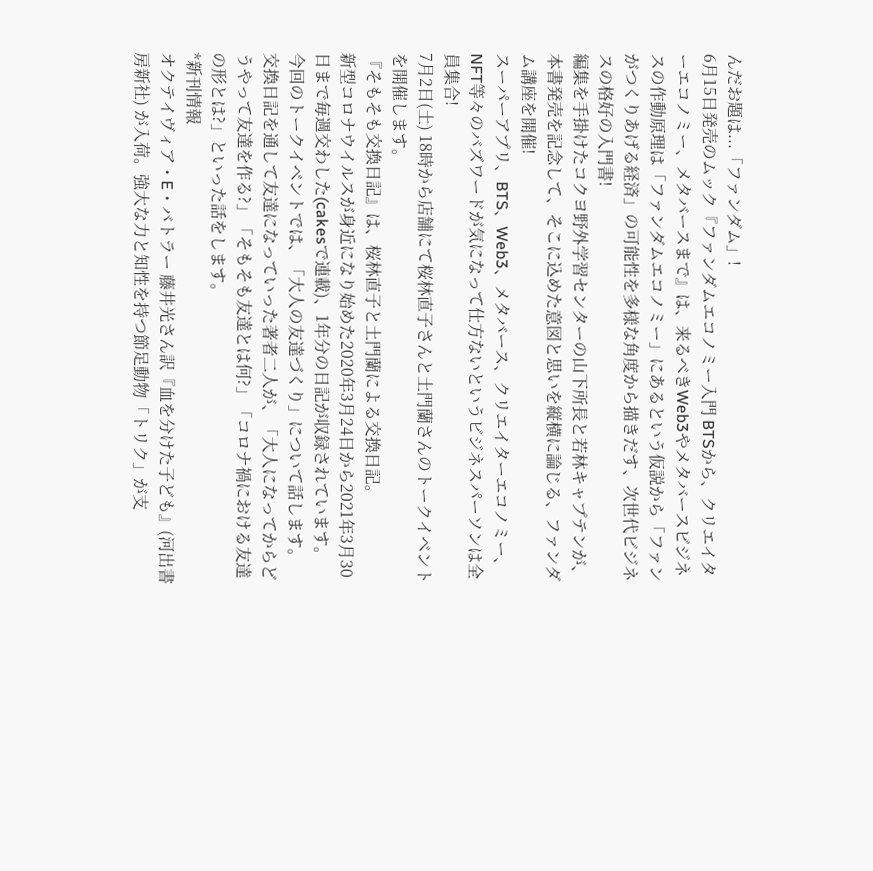んだお題は...「ファンダム」!
6月15日発売のムック『ファンダムエコノミー入門 BTSから、クリエイターエコノミー、メタバースまで』は、来るべきWeb3やメタバースビジネスの作動原理は「ファンダムエコノミー」にあるという仮説から「ファンがつくりあげる経済」の可能性を多様な角度から描きだす、次世代ビジネスの格好の入門書!
編集を手掛けたコクヨ野外学習センターの山下所長と若林キャプテンが、本書発売を記念して、そこに込めた意図と思いを縦横に論じる、ファンダム講座を開催!
スーパーアプリ、BTS、Web3、メタバース、クリエイターエコノミー、NFT等々のバズワードが気になって仕方ないというビジネスパーソンは全員集合!
7月2日(土) 18時から店舗にて桜林直子さんと土門蘭さんのトークイベントを開催します。
『そもそも交換日記』は、桜林直子と土門蘭による交換日記。
新型コロナウイルスが身近になり始めた2020年3月24日から2021年3月30日まで毎週交わした(cakesで連載)、1年分の日記が収録されています。
今回のトークイベントでは、「大人の友達づくり」について話します。
交換日記を通して友達になっていった著者二人が、「大人になってからどうやって友達を作る?」「そもそも友達とは何?」「コロナ禍における友達の形とは?」といった話をします。
*新刊情報
オクテイヴィア・E・バトラー 藤井光さん訳『血を分けた子ども』(河出書房新社) が入荷。強大な力と知性を持つ節足動物「トリク」が支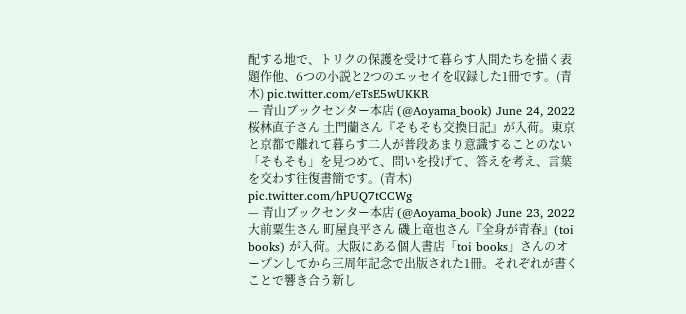配する地で、トリクの保護を受けて暮らす人間たちを描く表題作他、6つの小説と2つのエッセイを収録した1冊です。(青木) pic.twitter.com/eTsE5wUKKR
— 青山ブックセンター本店 (@Aoyama_book) June 24, 2022
桜林直子さん 土門蘭さん『そもそも交換日記』が入荷。東京と京都で離れて暮らす二人が普段あまり意識することのない「そもそも」を見つめて、問いを投げて、答えを考え、言葉を交わす往復書簡です。(青木) pic.twitter.com/hPUQ7tCCWg
— 青山ブックセンター本店 (@Aoyama_book) June 23, 2022
大前粟生さん 町屋良平さん 磯上竜也さん『全身が青春』(toi books) が入荷。大阪にある個人書店「toi books」さんのオープンしてから三周年記念で出版された1冊。それぞれが書くことで響き合う新し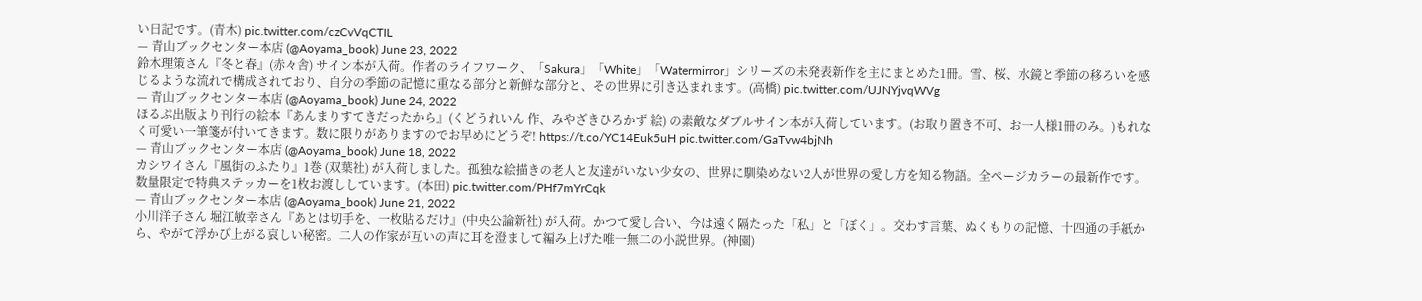い日記です。(青木) pic.twitter.com/czCvVqCTIL
— 青山ブックセンター本店 (@Aoyama_book) June 23, 2022
鈴木理策さん『冬と春』(赤々舎) サイン本が入荷。作者のライフワーク、「Sakura」「White」「Watermirror」シリーズの未発表新作を主にまとめた1冊。雪、桜、水鏡と季節の移ろいを感じるような流れで構成されており、自分の季節の記憶に重なる部分と新鮮な部分と、その世界に引き込まれます。(高橋) pic.twitter.com/UJNYjvqWVg
— 青山ブックセンター本店 (@Aoyama_book) June 24, 2022
ほるぷ出版より刊行の絵本『あんまりすてきだったから』(くどうれいん 作、みやざきひろかず 絵) の素敵なダブルサイン本が入荷しています。(お取り置き不可、お一人様1冊のみ。)もれなく可愛い一筆箋が付いてきます。数に限りがありますのでお早めにどうぞ! https://t.co/YC14Euk5uH pic.twitter.com/GaTvw4bjNh
— 青山ブックセンター本店 (@Aoyama_book) June 18, 2022
カシワイさん『風街のふたり』1巻 (双葉社) が入荷しました。孤独な絵描きの老人と友達がいない少女の、世界に馴染めない2人が世界の愛し方を知る物語。全ページカラーの最新作です。数量限定で特典ステッカーを1枚お渡ししています。(本田) pic.twitter.com/PHf7mYrCqk
— 青山ブックセンター本店 (@Aoyama_book) June 21, 2022
小川洋子さん 堀江敏幸さん『あとは切手を、一枚貼るだけ』(中央公論新社) が入荷。かつて愛し合い、今は遠く隔たった「私」と「ぼく」。交わす言葉、ぬくもりの記憶、十四通の手紙から、やがて浮かび上がる哀しい秘密。二人の作家が互いの声に耳を澄まして編み上げた唯一無二の小説世界。(神園)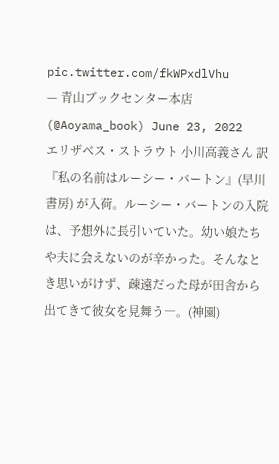pic.twitter.com/fkWPxdlVhu
— 青山ブックセンター本店 (@Aoyama_book) June 23, 2022
エリザベス・ストラウト 小川高義さん 訳『私の名前はルーシー・バートン』(早川書房) が入荷。ルーシー・バートンの入院は、予想外に長引いていた。幼い娘たちや夫に会えないのが辛かった。そんなとき思いがけず、疎遠だった母が田舎から出てきて彼女を見舞う―。(神園)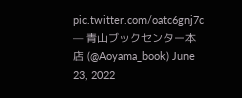pic.twitter.com/oatc6gnj7c
— 青山ブックセンター本店 (@Aoyama_book) June 23, 2022